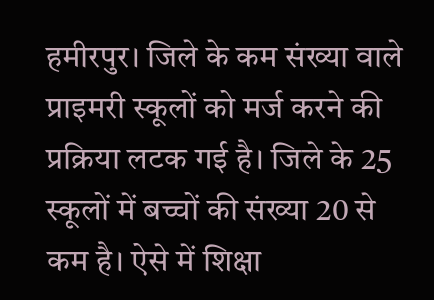हमीरपुर। जिले के कम संख्या वाले प्राइमरी स्कूलों को मर्ज करने की प्रक्रिया लटक गई है। जिले के 25 स्कूलों में बच्चों की संख्या 20 से कम है। ऐसे में शिक्षा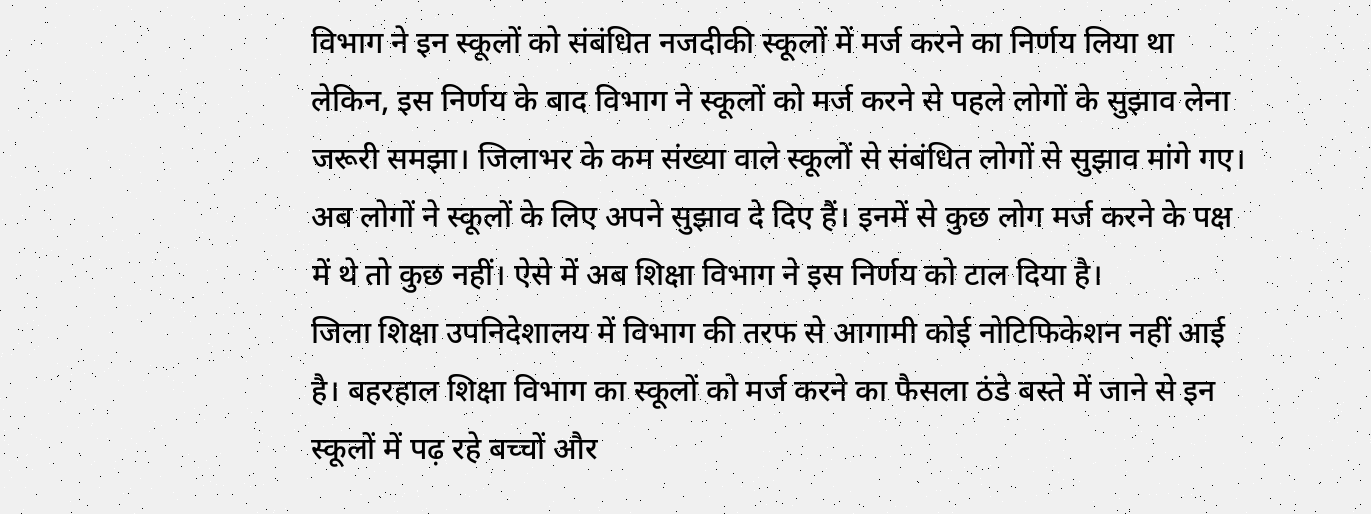विभाग ने इन स्कूलों को संबंधित नजदीकी स्कूलों में मर्ज करने का निर्णय लिया था लेकिन, इस निर्णय के बाद विभाग ने स्कूलों को मर्ज करने से पहले लोगों के सुझाव लेना जरूरी समझा। जिलाभर के कम संख्या वाले स्कूलों से संबंधित लोगों से सुझाव मांगे गए। अब लोगों ने स्कूलों के लिए अपने सुझाव दे दिए हैं। इनमें से कुछ लोग मर्ज करने के पक्ष में थे तो कुछ नहीं। ऐसे में अब शिक्षा विभाग ने इस निर्णय को टाल दिया है।
जिला शिक्षा उपनिदेशालय में विभाग की तरफ से आगामी कोई नोटिफिकेशन नहीं आई है। बहरहाल शिक्षा विभाग का स्कूलों को मर्ज करने का फैसला ठंडे बस्ते में जाने से इन स्कूलों में पढ़ रहे बच्चों और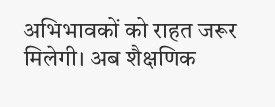अभिभावकों को राहत जरूर मिलेगी। अब शैक्षणिक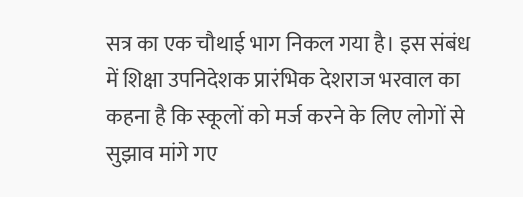सत्र का एक चौथाई भाग निकल गया है। इस संबंध में शिक्षा उपनिदेशक प्रारंभिक देशराज भरवाल का कहना है कि स्कूलों को मर्ज करने के लिए लोगों से सुझाव मांगे गए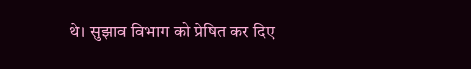थे। सुझाव विभाग को प्रेषित कर दिए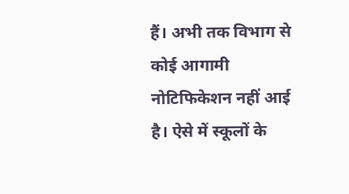हैं। अभी तक विभाग से कोई आगामी नोटिफिकेशन नहीं आई है। ऐसे में स्कूलों के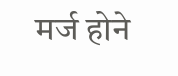मर्ज होने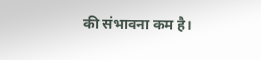की संभावना कम है।